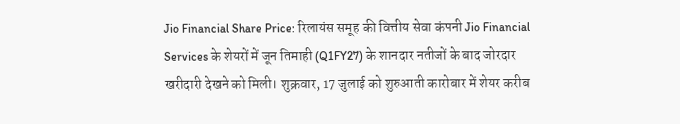Jio Financial Share Price: रिलायंस समूह की वित्तीय सेवा कंपनी Jio Financial Services के शेयरों में जून तिमाही (Q1FY27) के शानदार नतीजों के बाद जोरदार खरीदारी देखने को मिली। शुक्रवार, 17 जुलाई को शुरुआती कारोबार में शेयर करीब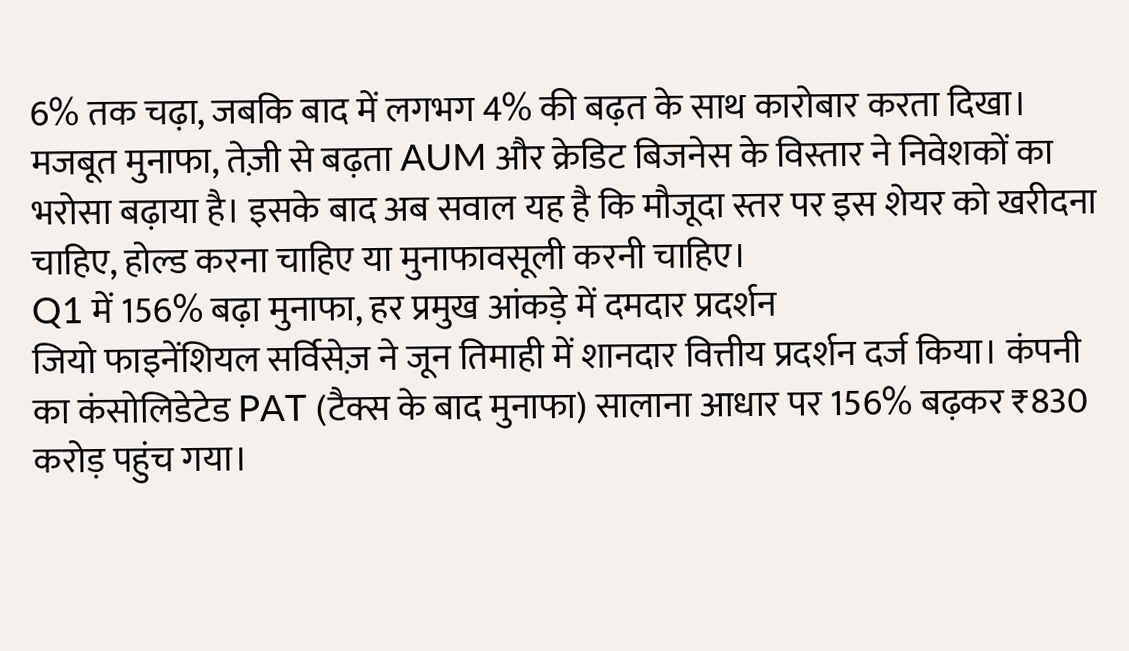6% तक चढ़ा, जबकि बाद में लगभग 4% की बढ़त के साथ कारोबार करता दिखा। मजबूत मुनाफा, तेज़ी से बढ़ता AUM और क्रेडिट बिजनेस के विस्तार ने निवेशकों का भरोसा बढ़ाया है। इसके बाद अब सवाल यह है कि मौजूदा स्तर पर इस शेयर को खरीदना चाहिए, होल्ड करना चाहिए या मुनाफावसूली करनी चाहिए।
Q1 में 156% बढ़ा मुनाफा, हर प्रमुख आंकड़े में दमदार प्रदर्शन
जियो फाइनेंशियल सर्विसेज़ ने जून तिमाही में शानदार वित्तीय प्रदर्शन दर्ज किया। कंपनी का कंसोलिडेटेड PAT (टैक्स के बाद मुनाफा) सालाना आधार पर 156% बढ़कर ₹830 करोड़ पहुंच गया।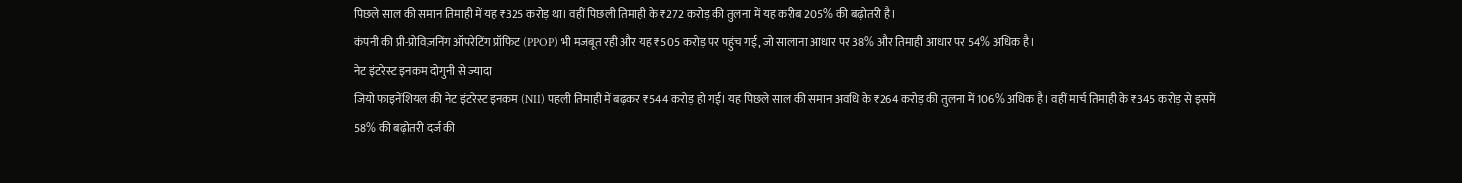पिछले साल की समान तिमाही में यह ₹325 करोड़ था। वहीं पिछली तिमाही के ₹272 करोड़ की तुलना में यह करीब 205% की बढ़ोतरी है।
कंपनी की प्री-प्रोविज़निंग ऑपरेटिंग प्रॉफिट (PPOP) भी मजबूत रही और यह ₹505 करोड़ पर पहुंच गई, जो सालाना आधार पर 38% और तिमाही आधार पर 54% अधिक है।
नेट इंटरेस्ट इनकम दोगुनी से ज्यादा
जियो फाइनेंशियल की नेट इंटरेस्ट इनकम (NII) पहली तिमाही में बढ़कर ₹544 करोड़ हो गई। यह पिछले साल की समान अवधि के ₹264 करोड़ की तुलना में 106% अधिक है। वहीं मार्च तिमाही के ₹345 करोड़ से इसमें 58% की बढ़ोतरी दर्ज की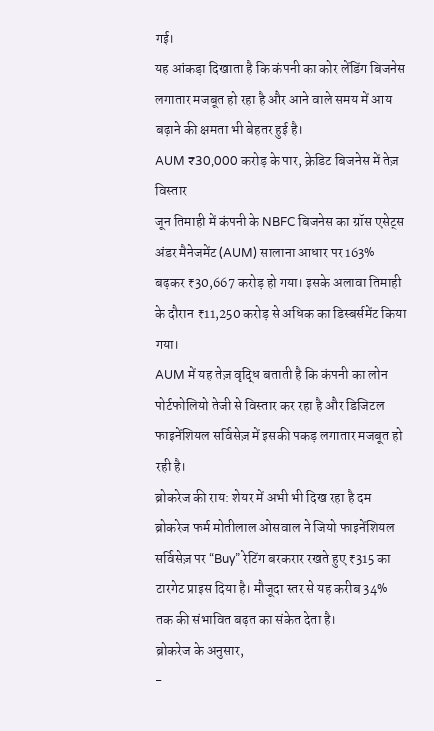गई।
यह आंकड़ा दिखाता है कि कंपनी का कोर लेंडिंग बिजनेस लगातार मजबूत हो रहा है और आने वाले समय में आय बढ़ाने की क्षमता भी बेहतर हुई है।
AUM ₹30,000 करोड़ के पार, क्रेडिट बिजनेस में तेज़ विस्तार
जून तिमाही में कंपनी के NBFC बिजनेस का ग्रॉस एसेट्स अंडर मैनेजमेंट (AUM) सालाना आधार पर 163% बढ़कर ₹30,667 करोड़ हो गया। इसके अलावा तिमाही के दौरान ₹11,250 करोड़ से अधिक का डिस्बर्समेंट किया गया।
AUM में यह तेज़ वृद्धि बताती है कि कंपनी का लोन पोर्टफोलियो तेजी से विस्तार कर रहा है और डिजिटल फाइनेंशियल सर्विसेज़ में इसकी पकड़ लगातार मजबूत हो रही है।
ब्रोकरेज की राय: शेयर में अभी भी दिख रहा है दम
ब्रोकरेज फर्म मोतीलाल ओसवाल ने जियो फाइनेंशियल सर्विसेज़ पर “Buy” रेटिंग बरकरार रखते हुए ₹315 का टारगेट प्राइस दिया है। मौजूदा स्तर से यह करीब 34% तक की संभावित बढ़त का संकेत देता है।
ब्रोकरेज के अनुसार,
-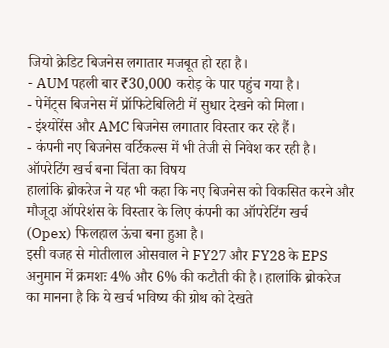जियो क्रेडिट बिजनेस लगातार मजबूत हो रहा है।
- AUM पहली बार ₹30,000 करोड़ के पार पहुंच गया है।
- पेमेंट्स बिजनेस में प्रॉफिटेबिलिटी में सुधार देखने को मिला।
- इंश्योरेंस और AMC बिजनेस लगातार विस्तार कर रहे हैं।
- कंपनी नए बिजनेस वर्टिकल्स में भी तेजी से निवेश कर रही है।
ऑपरेटिंग खर्च बना चिंता का विषय
हालांकि ब्रोकरेज ने यह भी कहा कि नए बिजनेस को विकसित करने और मौजूदा ऑपरेशंस के विस्तार के लिए कंपनी का ऑपरेटिंग खर्च (Opex) फिलहाल ऊंचा बना हुआ है।
इसी वजह से मोतीलाल ओसवाल ने FY27 और FY28 के EPS अनुमान में क्रमशः 4% और 6% की कटौती की है। हालांकि ब्रोकरेज का मानना है कि ये खर्च भविष्य की ग्रोथ को देखते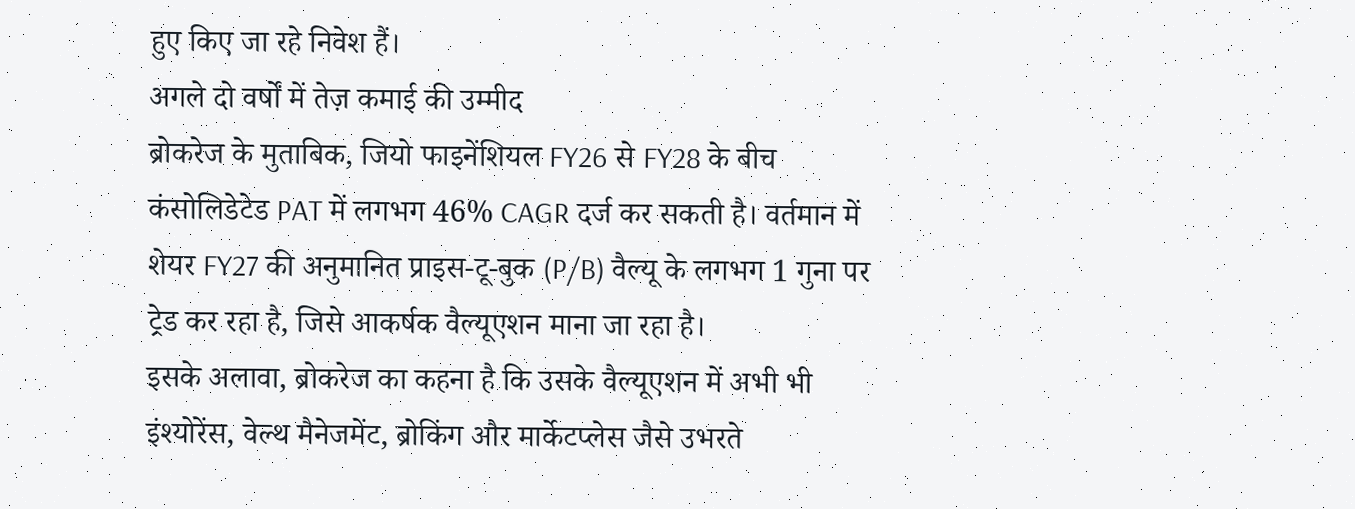हुए किए जा रहे निवेश हैं।
अगले दो वर्षों में तेज़ कमाई की उम्मीद
ब्रोकरेज के मुताबिक, जियो फाइनेंशियल FY26 से FY28 के बीच कंसोलिडेटेड PAT में लगभग 46% CAGR दर्ज कर सकती है। वर्तमान में शेयर FY27 की अनुमानित प्राइस-टू-बुक (P/B) वैल्यू के लगभग 1 गुना पर ट्रेड कर रहा है, जिसे आकर्षक वैल्यूएशन माना जा रहा है।
इसके अलावा, ब्रोकरेज का कहना है कि उसके वैल्यूएशन में अभी भी इंश्योरेंस, वेल्थ मैनेजमेंट, ब्रोकिंग और मार्केटप्लेस जैसे उभरते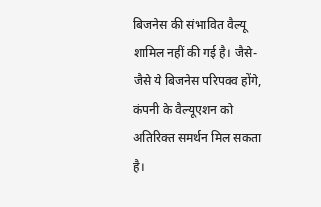बिजनेस की संभावित वैल्यू शामिल नहीं की गई है। जैसे-जैसे ये बिजनेस परिपक्व होंगे, कंपनी के वैल्यूएशन को अतिरिक्त समर्थन मिल सकता है।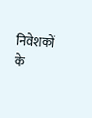निवेशकों के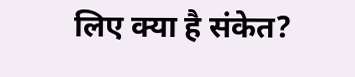लिए क्या है संकेत?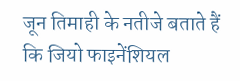जून तिमाही के नतीजे बताते हैं कि जियो फाइनेंशियल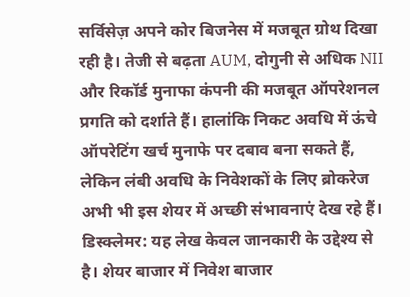सर्विसेज़ अपने कोर बिजनेस में मजबूत ग्रोथ दिखा रही है। तेजी से बढ़ता AUM, दोगुनी से अधिक NII और रिकॉर्ड मुनाफा कंपनी की मजबूत ऑपरेशनल प्रगति को दर्शाते हैं। हालांकि निकट अवधि में ऊंचे ऑपरेटिंग खर्च मुनाफे पर दबाव बना सकते हैं, लेकिन लंबी अवधि के निवेशकों के लिए ब्रोकरेज अभी भी इस शेयर में अच्छी संभावनाएं देख रहे हैं।
डिस्क्लेमर: यह लेख केवल जानकारी के उद्देश्य से है। शेयर बाजार में निवेश बाजार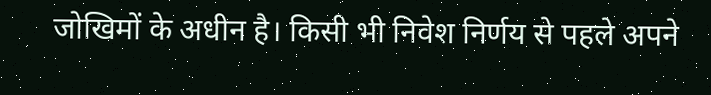जोखिमों के अधीन है। किसी भी निवेश निर्णय से पहले अपने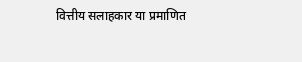वित्तीय सलाहकार या प्रमाणित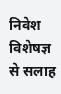निवेश विशेषज्ञ से सलाह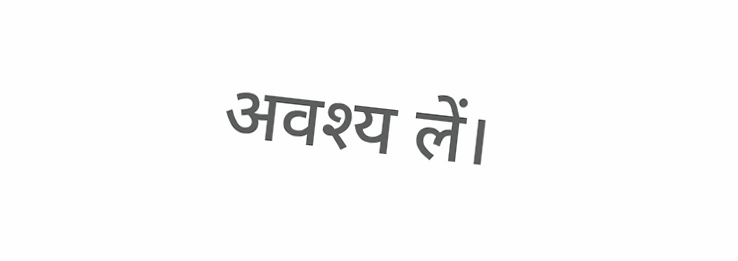अवश्य लें।